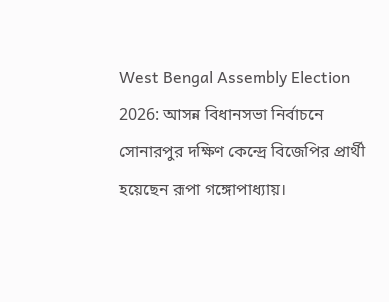West Bengal Assembly Election 2026: আসন্ন বিধানসভা নির্বাচনে সোনারপুর দক্ষিণ কেন্দ্রে বিজেপির প্রার্থী হয়েছেন রূপা গঙ্গোপাধ্যায়।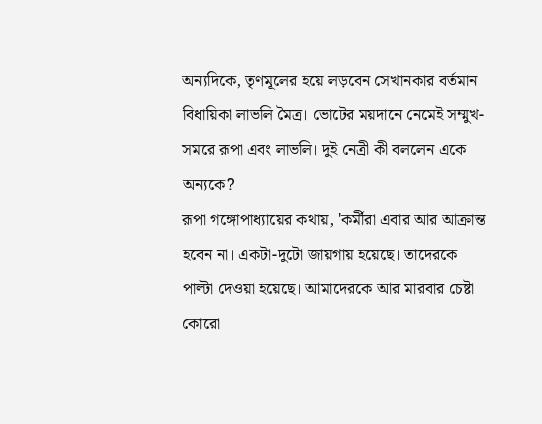অন্যদিকে, তৃণমূলের হয়ে লড়বেন সেখানকার বর্তমান বিধায়িকা লাভলি মৈত্র। ভোটের ময়দানে নেমেই সম্মুখ-সমরে রূপা এবং লাভলি। দুই নেত্রী কী বললেন একে অন্যকে?
রূপা গঙ্গোপাধ্যায়ের কথায়, 'কর্মীরা এবার আর আক্রান্ত হবেন না। একটা-দুটো জায়গায় হয়েছে। তাদেরকে পাল্টা দেওয়া হয়েছে। আমাদেরকে আর মারবার চেষ্টা কোরো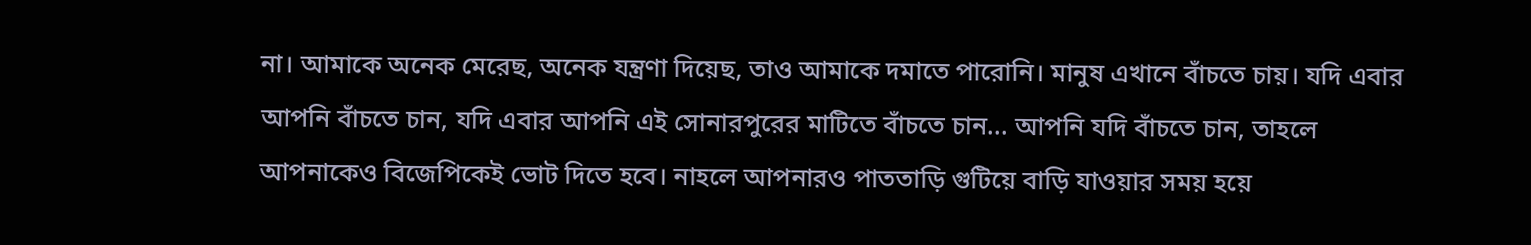না। আমাকে অনেক মেরেছ, অনেক যন্ত্রণা দিয়েছ, তাও আমাকে দমাতে পারোনি। মানুষ এখানে বাঁচতে চায়। যদি এবার আপনি বাঁচতে চান, যদি এবার আপনি এই সোনারপুরের মাটিতে বাঁচতে চান... আপনি যদি বাঁচতে চান, তাহলে আপনাকেও বিজেপিকেই ভোট দিতে হবে। নাহলে আপনারও পাততাড়ি গুটিয়ে বাড়ি যাওয়ার সময় হয়ে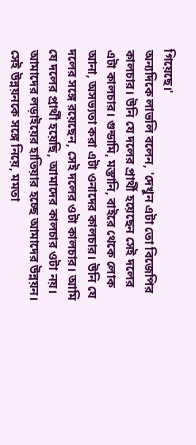গিয়েছে।'
অন্যদিকে লাভলি বলেন, 'দেখুন এটা তো বিজেপির কালচার। উনি যে দলের প্রার্থী হয়েছেন সেই দলের এটা কালচার। গুন্ডামি, মস্তানি, বাইরে থেকে লোক আনা, অসভ্যতা করা এটা ওনাদের কালচার। উনি যে দলের সঙ্গে রয়েছেন, সেই দলের ওটা কালচার। আমি যে দলের প্রার্থী হয়েছি, আমাদের কালচার ওটা নয়। আমাদের লড়াইয়ের হাতিয়ার হচ্ছে আমাদের উন্নয়ন। সেই উন্নয়নকে সঙ্গে নিয়ে, মমতা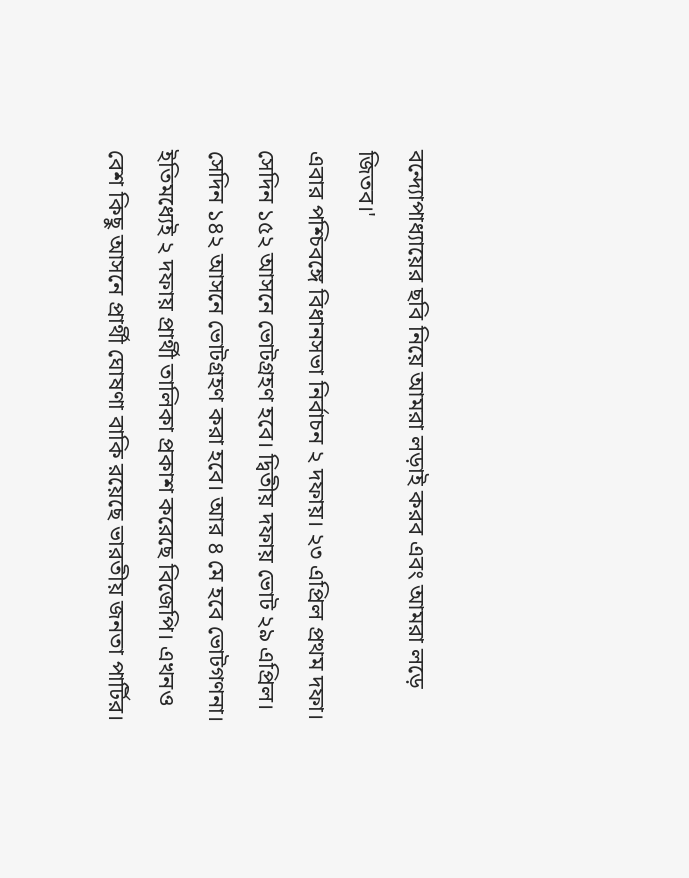বন্দ্যোপাধ্যায়ের ছবি নিয়ে আমরা লড়াই করব এবং আমরা লড়ে জিতব।'
এবার পশ্চিবঙ্গে বিধানসভা নির্বাচন ২ দফায়। ২৩ এপ্রিল প্রথম দফা। সেদিন ১৫২ আসনে ভোটগ্রহণ হবে। দ্বিতীয় দফায় ভোট ২৯ এপ্রিল। সেদিন ১৪২ আসনে ভোটগ্রহণ করা হবে। আর ৪ মে হবে ভোটগণনা। ইতিমধ্যেই ২ দফায় প্রার্থী তালিকা প্রকাশ করেছে বিজেপি। এখনও বেশ কিছু আসনে প্রার্থী ঘোষণা বাকি রয়েছে ভারতীয় জনতা পার্টির।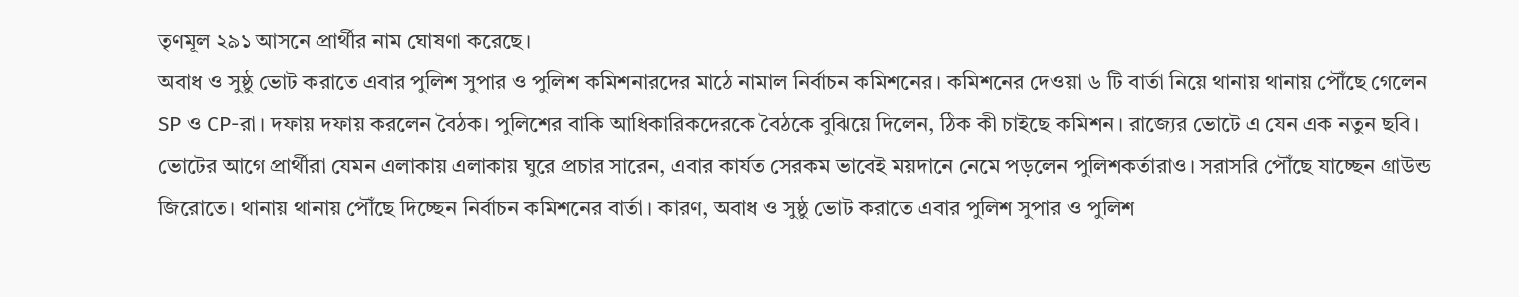তৃণমূল ২৯১ আসনে প্রার্থীর নাম ঘোষণা করেছে।
অবাধ ও সুষ্ঠু ভোট করাতে এবার পুলিশ সুপার ও পুলিশ কমিশনারদের মাঠে নামাল নির্বাচন কমিশনের। কমিশনের দেওয়া ৬ টি বার্তা নিয়ে থানায় থানায় পৌঁছে গেলেন SP ও CP-রা। দফায় দফায় করলেন বৈঠক। পুলিশের বাকি আধিকারিকদেরকে বৈঠকে বুঝিয়ে দিলেন, ঠিক কী চাইছে কমিশন। রাজ্যের ভোটে এ যেন এক নতুন ছবি। ভোটের আগে প্রার্থীরা যেমন এলাকায় এলাকায় ঘুরে প্রচার সারেন, এবার কার্যত সেরকম ভাবেই ময়দানে নেমে পড়লেন পুলিশকর্তারাও। সরাসরি পৌঁছে যাচ্ছেন গ্রাউন্ড জিরোতে। থানায় থানায় পৌঁছে দিচ্ছেন নির্বাচন কমিশনের বার্তা। কারণ, অবাধ ও সুষ্ঠু ভোট করাতে এবার পুলিশ সুপার ও পুলিশ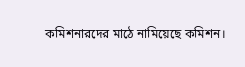কমিশনারদের মাঠে নামিয়েছে কমিশন।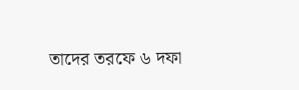তাদের তরফে ৬ দফা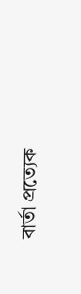বার্তা প্রত্যেক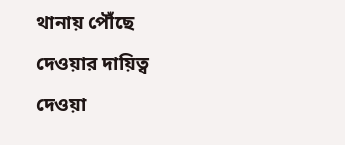থানায় পৌঁছে দেওয়ার দায়িত্ব দেওয়া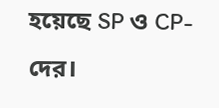হয়েছে SP ও CP-দের।